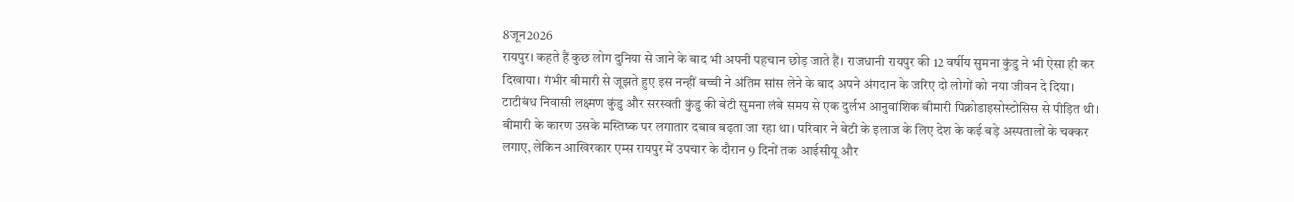8जून2026
रायपुर। कहते हैं कुछ लोग दुनिया से जाने के बाद भी अपनी पहचान छोड़ जाते हैं। राजधानी रायपुर की 12 वर्षीय सुमना कुंडु ने भी ऐसा ही कर दिखाया। गंभीर बीमारी से जूझते हुए इस नन्हीं बच्ची ने अंतिम सांस लेने के बाद अपने अंगदान के जरिए दो लोगों को नया जीवन दे दिया।
टाटीबंध निवासी लक्ष्मण कुंडु और सरस्वती कुंडु की बेटी सुमना लंबे समय से एक दुर्लभ आनुवांशिक बीमारी पिक्नोडाइसोस्टोसिस से पीड़ित थी। बीमारी के कारण उसके मस्तिष्क पर लगातार दबाव बढ़ता जा रहा था। परिवार ने बेटी के इलाज के लिए देश के कई बड़े अस्पतालों के चक्कर लगाए, लेकिन आखिरकार एम्स रायपुर में उपचार के दौरान 9 दिनों तक आईसीयू और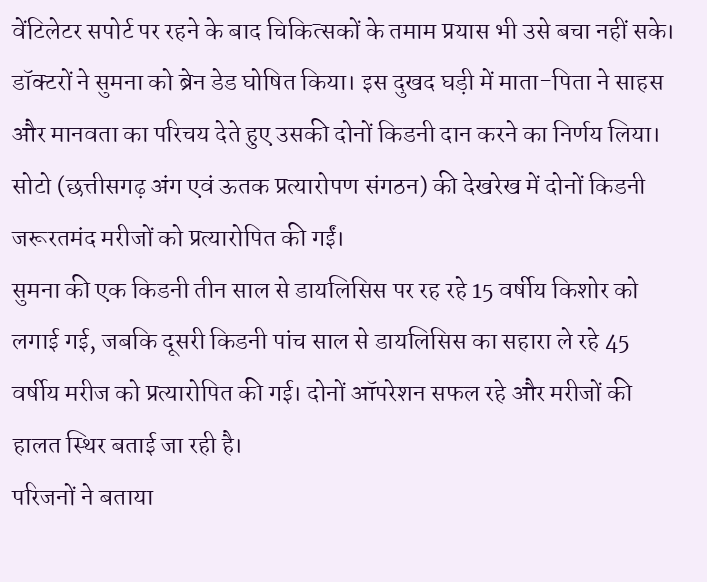वेंटिलेटर सपोर्ट पर रहने के बाद चिकित्सकों के तमाम प्रयास भी उसे बचा नहीं सके।
डॉक्टरों ने सुमना को ब्रेन डेड घोषित किया। इस दुखद घड़ी में माता-पिता ने साहस और मानवता का परिचय देते हुए उसकी दोनों किडनी दान करने का निर्णय लिया। सोटो (छत्तीसगढ़ अंग एवं ऊतक प्रत्यारोपण संगठन) की देखरेख में दोनों किडनी जरूरतमंद मरीजों को प्रत्यारोपित की गईं।
सुमना की एक किडनी तीन साल से डायलिसिस पर रह रहे 15 वर्षीय किशोर को लगाई गई, जबकि दूसरी किडनी पांच साल से डायलिसिस का सहारा ले रहे 45 वर्षीय मरीज को प्रत्यारोपित की गई। दोनों ऑपरेशन सफल रहे और मरीजों की हालत स्थिर बताई जा रही है।
परिजनों ने बताया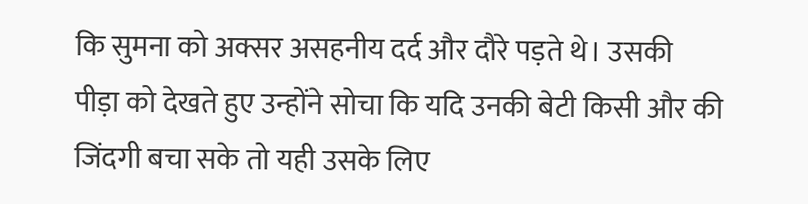कि सुमना को अक्सर असहनीय दर्द और दौरे पड़ते थे। उसकी पीड़ा को देखते हुए उन्होंने सोचा कि यदि उनकी बेटी किसी और की जिंदगी बचा सके तो यही उसके लिए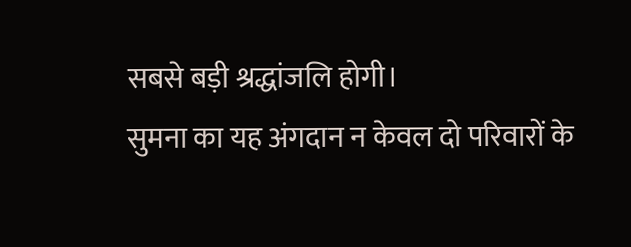सबसे बड़ी श्रद्धांजलि होगी।
सुमना का यह अंगदान न केवल दो परिवारों के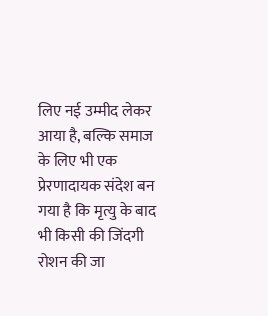लिए नई उम्मीद लेकर आया है, बल्कि समाज के लिए भी एक प्रेरणादायक संदेश बन गया है कि मृत्यु के बाद भी किसी की जिंदगी रोशन की जा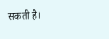सकती है।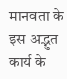मानवता के इस अद्भुत कार्य के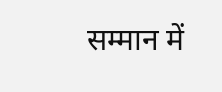सम्मान में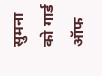सुमना को गार्ड ऑफ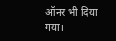ऑनर भी दिया गया।